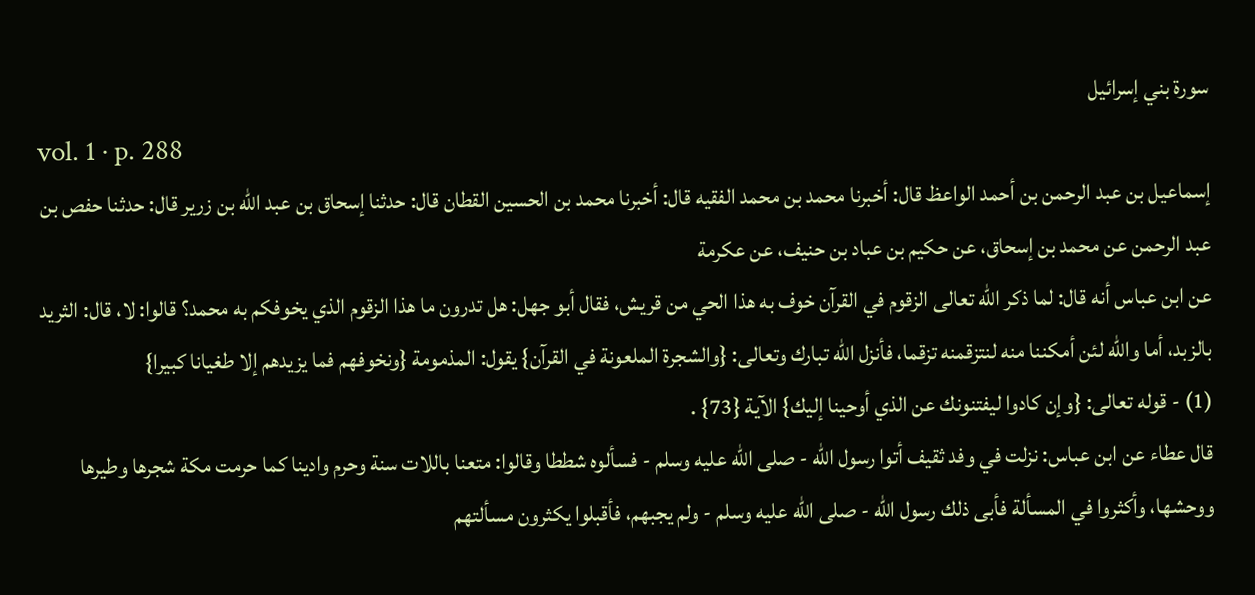سورة بني إسرائيل
vol. 1 · p. 288
إسماعيل بن عبد الرحمن بن أحمد الواعظ قال: أخبرنا محمد بن محمد الفقيه قال: أخبرنا محمد بن الحسين القطان قال: حدثنا إسحاق بن عبد الله بن زرير قال: حدثنا حفص بن عبد الرحمن عن محمد بن إسحاق، عن حكيم بن عباد بن حنيف، عن عكرمة
عن ابن عباس أنه قال: لما ذكر الله تعالى الزقوم في القرآن خوف به هذا الحي من قريش، فقال أبو جهل: هل تدرون ما هذا الزقوم الذي يخوفكم به محمد؟ قالوا: لا، قال: الثريد بالزبد، أما والله لئن أمكننا منه لنتزقمنه تزقما، فأنزل الله تبارك وتعالى: {والشجرة الملعونة في القرآن} يقول: المذمومة {ونخوفهم فما يزيدهم إلا طغيانا كبيرا}
(1) - قوله تعالى: {وإن كادوا ليفتنونك عن الذي أوحينا إليك} الآية {73} .
قال عطاء عن ابن عباس: نزلت في وفد ثقيف أتوا رسول الله - صلى الله عليه وسلم - فسألوه شططا وقالوا: متعنا باللات سنة وحرم وادينا كما حرمت مكة شجرها وطيرها ووحشها، وأكثروا في المسألة فأبى ذلك رسول الله - صلى الله عليه وسلم - ولم يجبهم، فأقبلوا يكثرون مسألتهم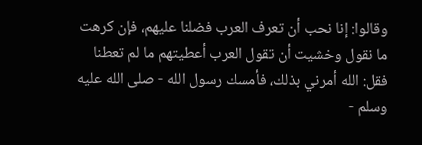وقالوا: إنا نحب أن تعرف العرب فضلنا عليهم، فإن كرهت ما نقول وخشيت أن تقول العرب أعطيتهم ما لم تعطنا فقل: الله أمرني بذلك، فأمسك رسول الله - صلى الله عليه وسلم -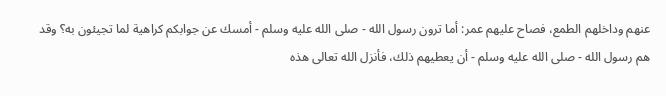عنهم وداخلهم الطمع، فصاح عليهم عمر: أما ترون رسول الله - صلى الله عليه وسلم - أمسك عن جوابكم كراهية لما تجيئون به؟ وقد هم رسول الله - صلى الله عليه وسلم - أن يعطيهم ذلك، فأنزل الله تعالى هذه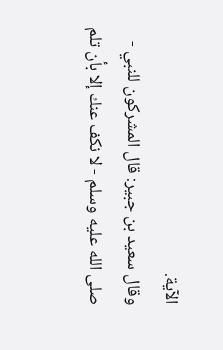الآية.
وقال سعيد بن جبير: قال المشركون للنبي - صلى الله عليه وسلم - لا نكف عنك إلا بأن تلم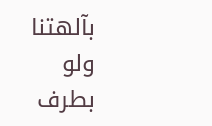بآلهتنا ولو بطرف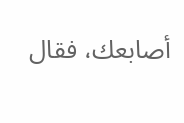أصابعك، فقال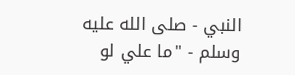النبي - صلى الله عليه وسلم - "ما علي لو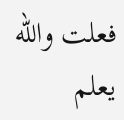فعلت والله يعلم